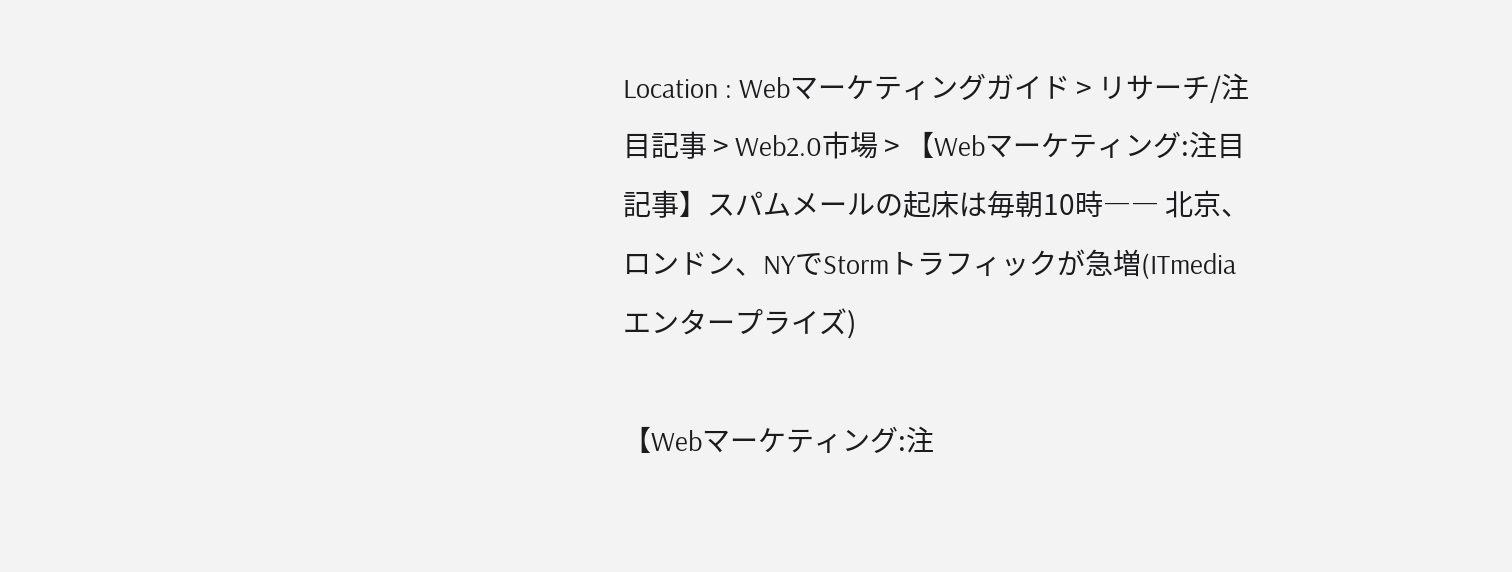Location : Webマーケティングガイド > リサーチ/注目記事 > Web2.0市場 > 【Webマーケティング:注目記事】スパムメールの起床は毎朝10時―― 北京、ロンドン、NYでStormトラフィックが急増(ITmedia エンタープライズ)

【Webマーケティング:注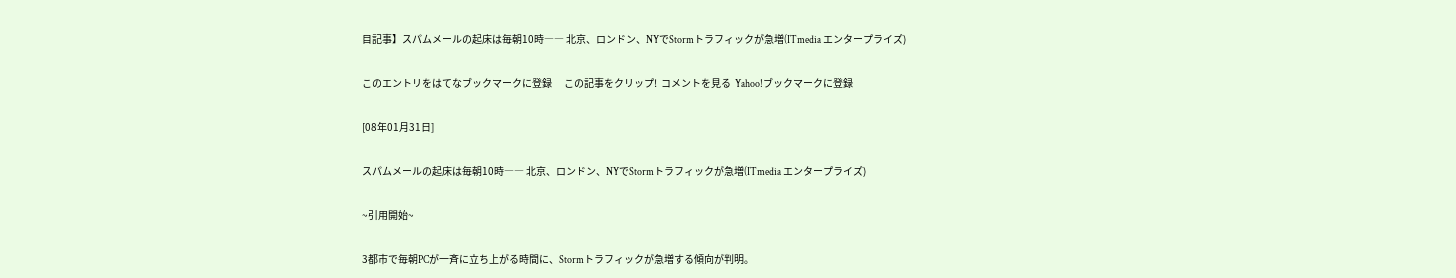目記事】スパムメールの起床は毎朝10時―― 北京、ロンドン、NYでStormトラフィックが急増(ITmedia エンタープライズ)

このエントリをはてなブックマークに登録      この記事をクリップ!  コメントを見る  Yahoo!ブックマークに登録

[08年01月31日]

スパムメールの起床は毎朝10時―― 北京、ロンドン、NYでStormトラフィックが急増(ITmedia エンタープライズ)

~引用開始~

3都市で毎朝PCが一斉に立ち上がる時間に、Stormトラフィックが急増する傾向が判明。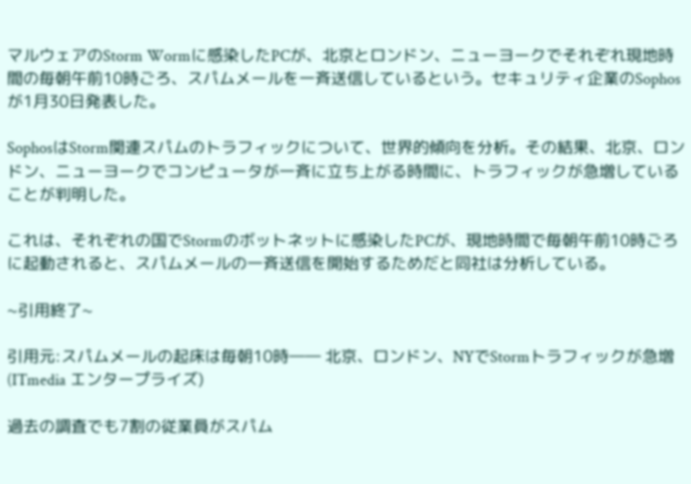マルウェアのStorm Wormに感染したPCが、北京とロンドン、ニューヨークでそれぞれ現地時間の毎朝午前10時ごろ、スパムメールを一斉送信しているという。セキュリティ企業のSophosが1月30日発表した。

SophosはStorm関連スパムのトラフィックについて、世界的傾向を分析。その結果、北京、ロンドン、ニューヨークでコンピュータが一斉に立ち上がる時間に、トラフィックが急増していることが判明した。

これは、それぞれの国でStormのボットネットに感染したPCが、現地時間で毎朝午前10時ごろに起動されると、スパムメールの一斉送信を開始するためだと同社は分析している。

~引用終了~

引用元:スパムメールの起床は毎朝10時―― 北京、ロンドン、NYでStormトラフィックが急増(ITmedia エンタープライズ)

過去の調査でも7割の従業員がスパム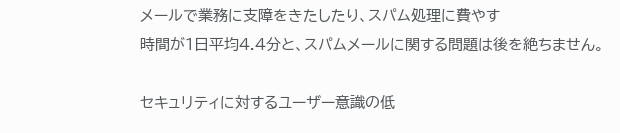メールで業務に支障をきたしたり、スパム処理に費やす
時間が1日平均4.4分と、スパムメールに関する問題は後を絶ちません。

セキュリティに対するユーザー意識の低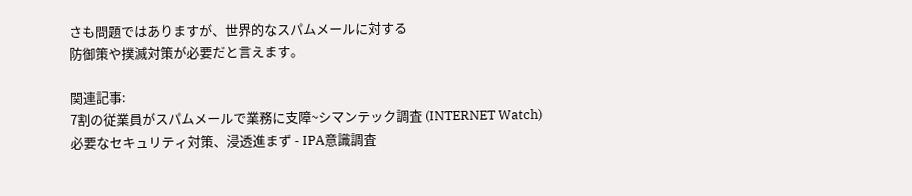さも問題ではありますが、世界的なスパムメールに対する
防御策や撲滅対策が必要だと言えます。

関連記事:
7割の従業員がスパムメールで業務に支障~シマンテック調査 (INTERNET Watch)
必要なセキュリティ対策、浸透進まず - IPA意識調査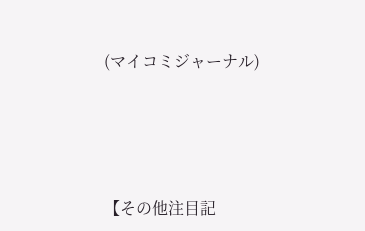(マイコミジャーナル)




【その他注目記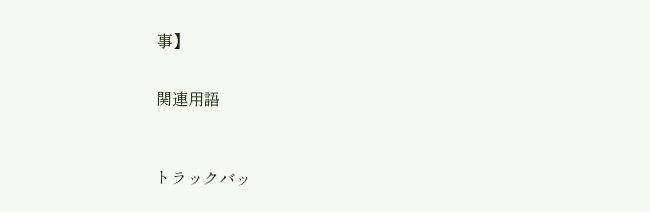事】


関連用語



トラックバッ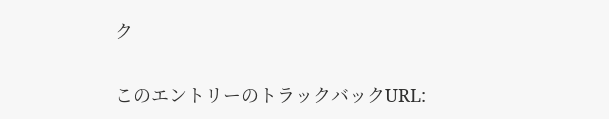ク

このエントリーのトラックバックURL: